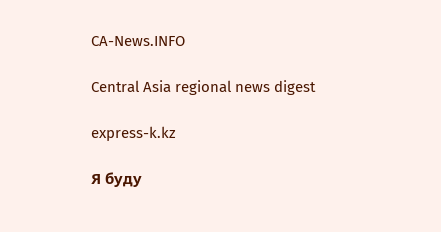CA-News.INFO

Central Asia regional news digest

express-k.kz

Я буду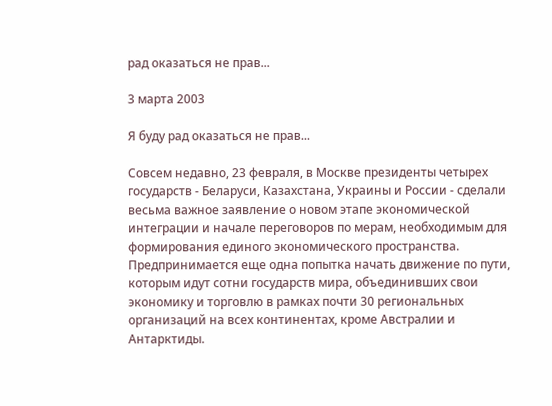рад оказаться не прав...

3 марта 2003

Я буду рад оказаться не прав...

Совсем недавно, 23 февраля, в Москве президенты четырех государств - Беларуси, Казахстана, Украины и России - сделали весьма важное заявление о новом этапе экономической интеграции и начале переговоров по мерам, необходимым для формирования единого экономического пространства. Предпринимается еще одна попытка начать движение по пути, которым идут сотни государств мира, объединивших свои экономику и торговлю в рамках почти 30 региональных организаций на всех континентах, кроме Австралии и Антарктиды.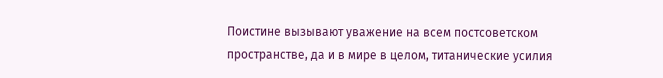Поистине вызывают уважение на всем постсоветском пространстве, да и в мире в целом, титанические усилия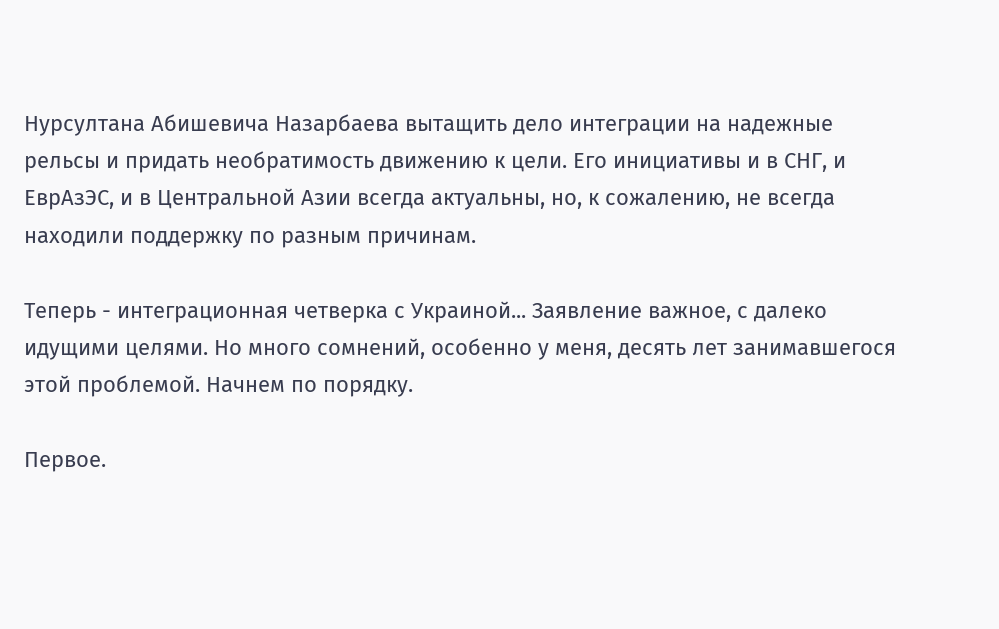Нурсултана Абишевича Назарбаева вытащить дело интеграции на надежные рельсы и придать необратимость движению к цели. Его инициативы и в СНГ, и ЕврАзЭС, и в Центральной Азии всегда актуальны, но, к сожалению, не всегда находили поддержку по разным причинам.

Теперь - интеграционная четверка с Украиной... Заявление важное, с далеко идущими целями. Но много сомнений, особенно у меня, десять лет занимавшегося этой проблемой. Начнем по порядку.

Первое.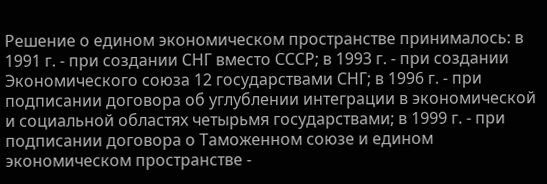Решение о едином экономическом пространстве принималось: в 1991 г. - при создании СНГ вместо СССР; в 1993 г. - при создании Экономического союза 12 государствами СНГ; в 1996 г. - при подписании договора об углублении интеграции в экономической и социальной областях четырьмя государствами; в 1999 г. - при подписании договора о Таможенном союзе и едином экономическом пространстве -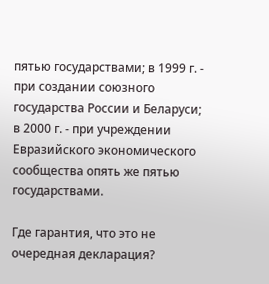пятью государствами; в 1999 г. - при создании союзного государства России и Беларуси; в 2000 г. - при учреждении Евразийского экономического сообщества опять же пятью государствами.

Где гарантия, что это не очередная декларация?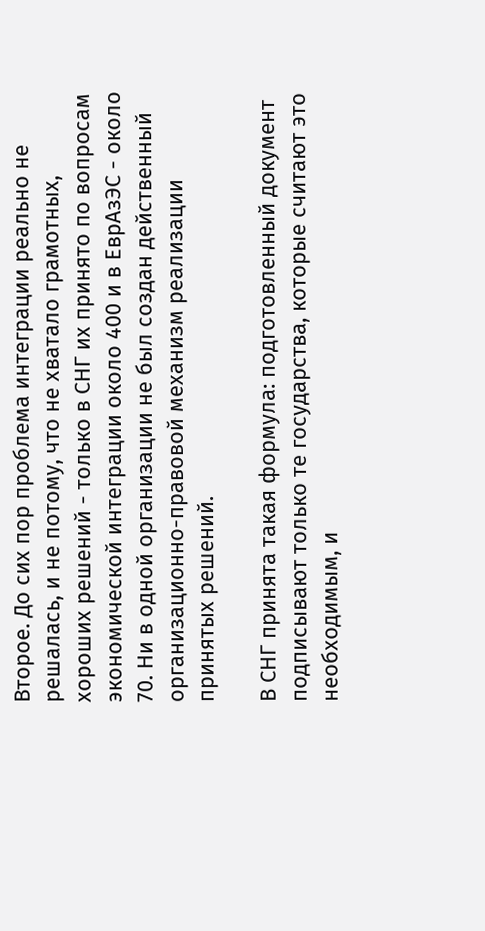Второе. До сих пор проблема интеграции реально не решалась, и не потому, что не хватало грамотных, хороших решений - только в СНГ их принято по вопросам экономической интеграции около 400 и в ЕврАзЭС - около 70. Ни в одной организации не был создан действенный организационно-правовой механизм реализации принятых решений.

В СНГ принята такая формула: подготовленный документ подписывают только те государства, которые считают это необходимым, и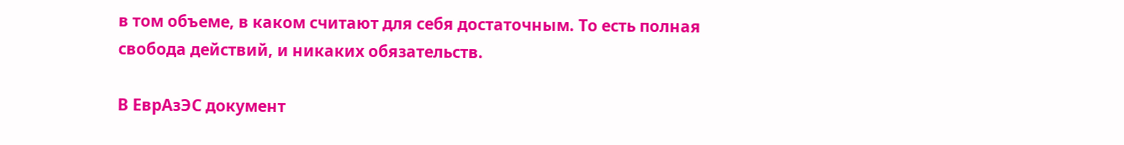в том объеме, в каком считают для себя достаточным. То есть полная свобода действий, и никаких обязательств.

В ЕврАзЭС документ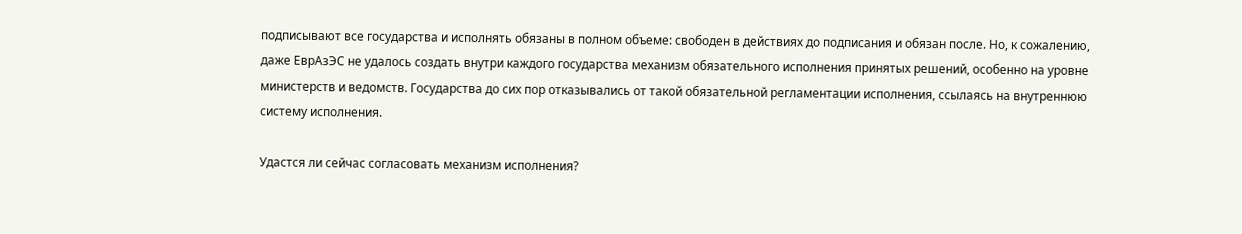подписывают все государства и исполнять обязаны в полном объеме: свободен в действиях до подписания и обязан после. Но, к сожалению, даже ЕврАзЭС не удалось создать внутри каждого государства механизм обязательного исполнения принятых решений, особенно на уровне министерств и ведомств. Государства до сих пор отказывались от такой обязательной регламентации исполнения, ссылаясь на внутреннюю систему исполнения.

Удастся ли сейчас согласовать механизм исполнения?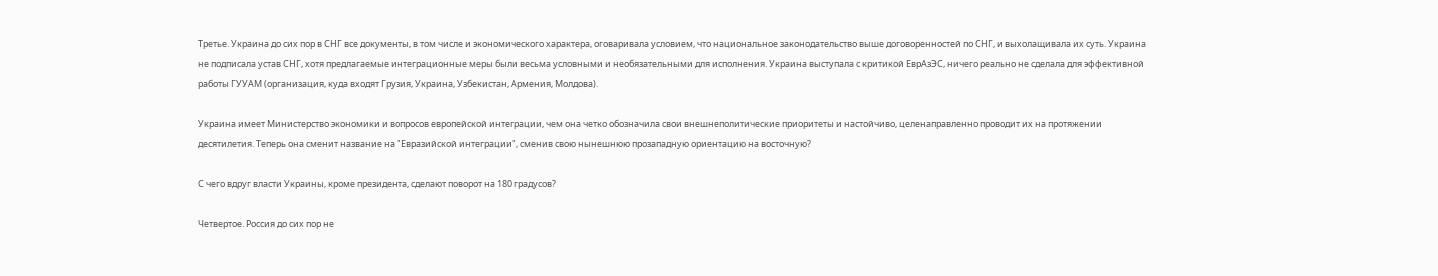Третье. Украина до сих пор в СНГ все документы, в том числе и экономического характера, оговаривала условием, что национальное законодательство выше договоренностей по СНГ, и выхолащивала их суть. Украина не подписала устав СНГ, хотя предлагаемые интеграционные меры были весьма условными и необязательными для исполнения. Украина выступала с критикой ЕврАзЭС, ничего реально не сделала для эффективной работы ГУУАМ (организация, куда входят Грузия, Украина, Узбекистан, Армения, Молдова).

Украина имеет Министерство экономики и вопросов европейской интеграции, чем она четко обозначила свои внешнеполитические приоритеты и настойчиво, целенаправленно проводит их на протяжении десятилетия. Теперь она сменит название на "Евразийской интеграции", сменив свою нынешнюю прозападную ориентацию на восточную?

С чего вдруг власти Украины, кроме президента, сделают поворот на 180 градусов?

Четвертое. Россия до сих пор не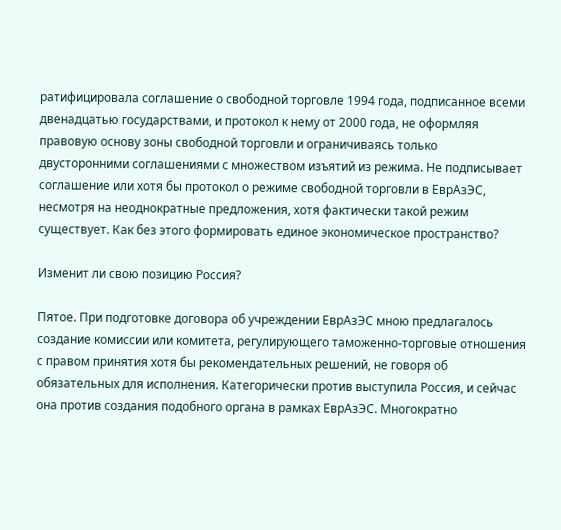ратифицировала соглашение о свободной торговле 1994 года, подписанное всеми двенадцатью государствами, и протокол к нему от 2000 года, не оформляя правовую основу зоны свободной торговли и ограничиваясь только двусторонними соглашениями с множеством изъятий из режима. Не подписывает соглашение или хотя бы протокол о режиме свободной торговли в ЕврАзЭС, несмотря на неоднократные предложения, хотя фактически такой режим существует. Как без этого формировать единое экономическое пространство?

Изменит ли свою позицию Россия?

Пятое. При подготовке договора об учреждении ЕврАзЭС мною предлагалось создание комиссии или комитета, регулирующего таможенно-торговые отношения с правом принятия хотя бы рекомендательных решений, не говоря об обязательных для исполнения. Категорически против выступила Россия, и сейчас она против создания подобного органа в рамках ЕврАзЭС. Многократно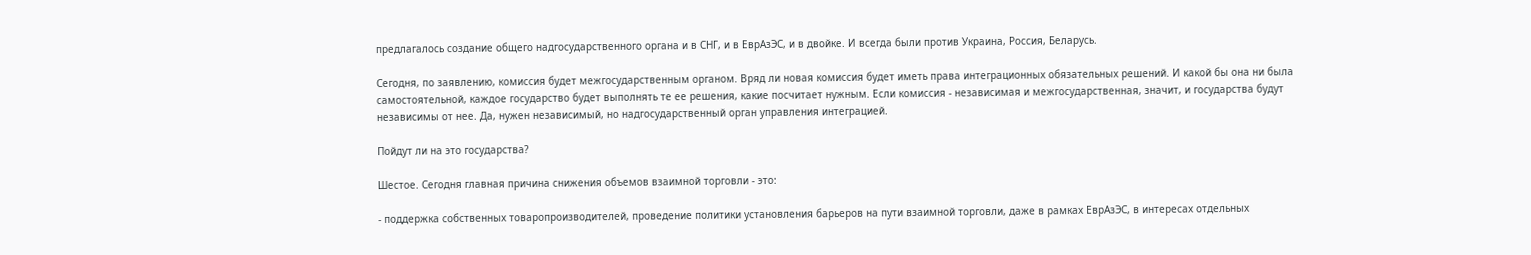предлагалось создание общего надгосударственного органа и в СНГ, и в ЕврАзЭС, и в двойке. И всегда были против Украина, Россия, Беларусь.

Сегодня, по заявлению, комиссия будет межгосударственным органом. Вряд ли новая комиссия будет иметь права интеграционных обязательных решений. И какой бы она ни была самостоятельной, каждое государство будет выполнять те ее решения, какие посчитает нужным. Если комиссия - независимая и межгосударственная, значит, и государства будут независимы от нее. Да, нужен независимый, но надгосударственный орган управления интеграцией.

Пойдут ли на это государства?

Шестое. Сегодня главная причина снижения объемов взаимной торговли - это:

- поддержка собственных товаропроизводителей, проведение политики установления барьеров на пути взаимной торговли, даже в рамках ЕврАзЭС, в интересах отдельных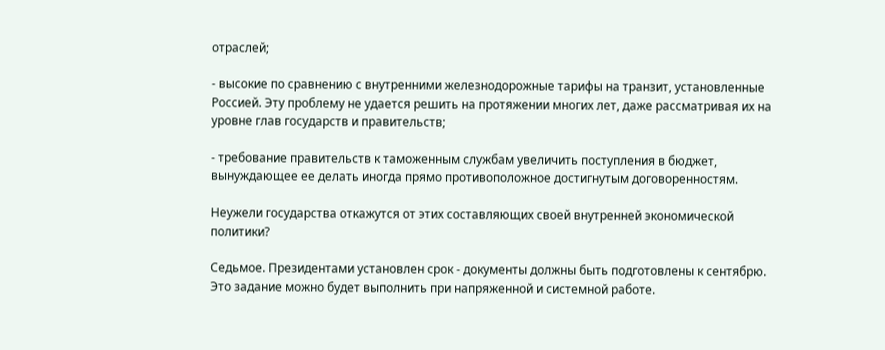отраслей;

- высокие по сравнению с внутренними железнодорожные тарифы на транзит, установленные Россией. Эту проблему не удается решить на протяжении многих лет, даже рассматривая их на уровне глав государств и правительств;

- требование правительств к таможенным службам увеличить поступления в бюджет, вынуждающее ее делать иногда прямо противоположное достигнутым договоренностям.

Неужели государства откажутся от этих составляющих своей внутренней экономической политики?

Седьмое. Президентами установлен срок - документы должны быть подготовлены к сентябрю. Это задание можно будет выполнить при напряженной и системной работе.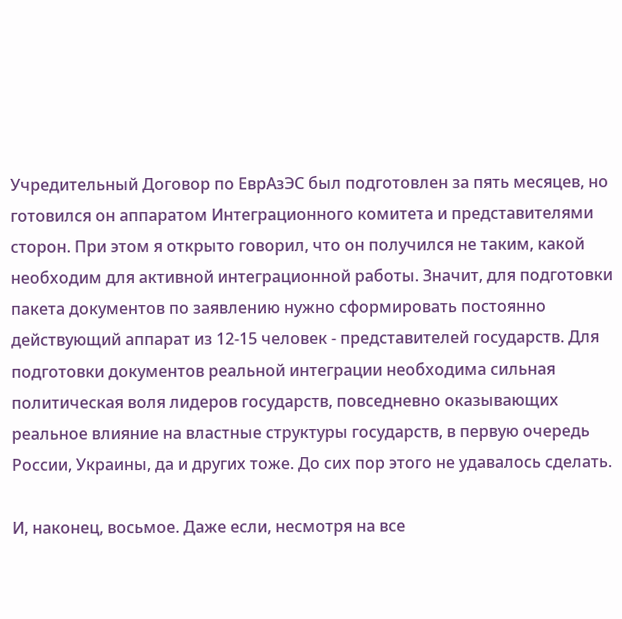Учредительный Договор по ЕврАзЭС был подготовлен за пять месяцев, но готовился он аппаратом Интеграционного комитета и представителями сторон. При этом я открыто говорил, что он получился не таким, какой необходим для активной интеграционной работы. Значит, для подготовки пакета документов по заявлению нужно сформировать постоянно действующий аппарат из 12-15 человек - представителей государств. Для подготовки документов реальной интеграции необходима сильная политическая воля лидеров государств, повседневно оказывающих реальное влияние на властные структуры государств, в первую очередь России, Украины, да и других тоже. До сих пор этого не удавалось сделать.

И, наконец, восьмое. Даже если, несмотря на все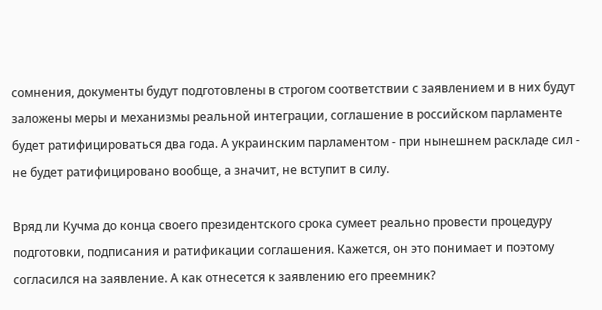сомнения, документы будут подготовлены в строгом соответствии с заявлением и в них будут заложены меры и механизмы реальной интеграции, соглашение в российском парламенте будет ратифицироваться два года. А украинским парламентом - при нынешнем раскладе сил - не будет ратифицировано вообще, а значит, не вступит в силу.

Вряд ли Кучма до конца своего президентского срока сумеет реально провести процедуру подготовки, подписания и ратификации соглашения. Кажется, он это понимает и поэтому согласился на заявление. А как отнесется к заявлению его преемник?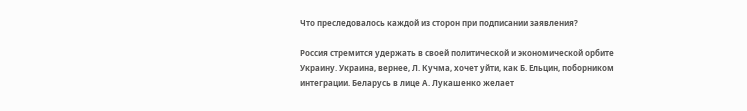Что преследовалось каждой из сторон при подписании заявления?

Россия стремится удержать в своей политической и экономической орбите Украину. Украина, вернее, Л. Кучма, хочет уйти, как Б. Ельцин, поборником интеграции. Беларусь в лице А. Лукашенко желает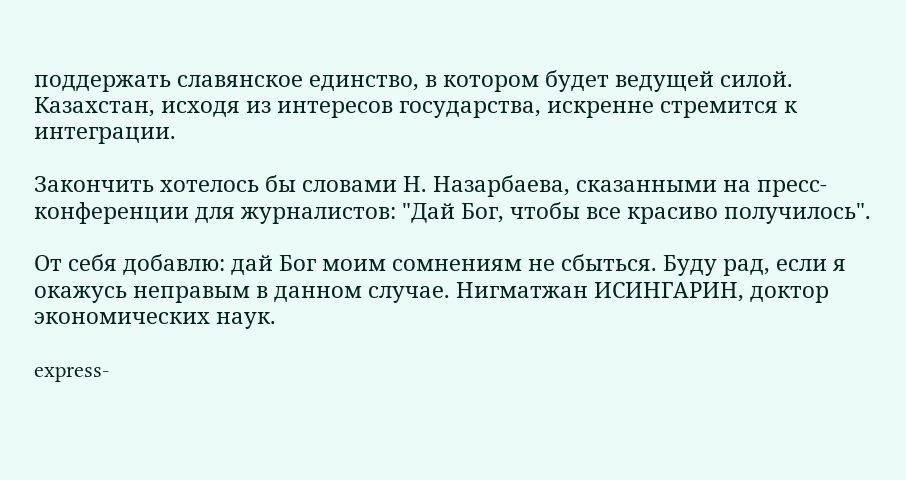поддержать славянское единство, в котором будет ведущей силой. Казахстан, исходя из интересов государства, искренне стремится к интеграции.

Закончить хотелось бы словами Н. Назарбаева, сказанными на пресс-конференции для журналистов: "Дай Бог, чтобы все красиво получилось".

От себя добавлю: дай Бог моим сомнениям не сбыться. Буду рад, если я окажусь неправым в данном случае. Нигматжан ИСИНГАРИН, доктор экономических наук.

express-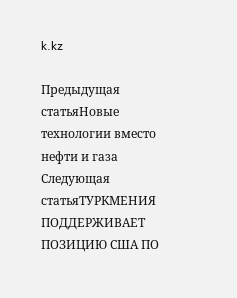k.kz

Предыдущая статьяНовые технологии вместо нефти и газа
Следующая статьяТУРКМЕНИЯ ПОДДЕРЖИВАЕТ ПОЗИЦИЮ США ПО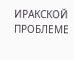ИРАКСКОЙ ПРОБЛЕМЕ